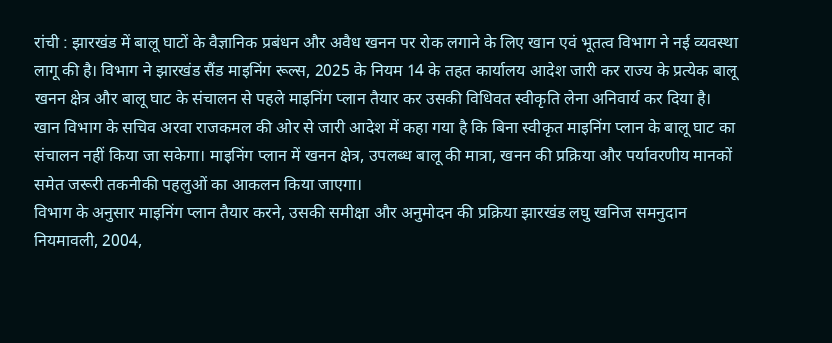रांची : झारखंड में बालू घाटों के वैज्ञानिक प्रबंधन और अवैध खनन पर रोक लगाने के लिए खान एवं भूतत्व विभाग ने नई व्यवस्था लागू की है। विभाग ने झारखंड सैंड माइनिंग रूल्स, 2025 के नियम 14 के तहत कार्यालय आदेश जारी कर राज्य के प्रत्येक बालू खनन क्षेत्र और बालू घाट के संचालन से पहले माइनिंग प्लान तैयार कर उसकी विधिवत स्वीकृति लेना अनिवार्य कर दिया है।
खान विभाग के सचिव अरवा राजकमल की ओर से जारी आदेश में कहा गया है कि बिना स्वीकृत माइनिंग प्लान के बालू घाट का संचालन नहीं किया जा सकेगा। माइनिंग प्लान में खनन क्षेत्र, उपलब्ध बालू की मात्रा, खनन की प्रक्रिया और पर्यावरणीय मानकों समेत जरूरी तकनीकी पहलुओं का आकलन किया जाएगा।
विभाग के अनुसार माइनिंग प्लान तैयार करने, उसकी समीक्षा और अनुमोदन की प्रक्रिया झारखंड लघु खनिज समनुदान नियमावली, 2004,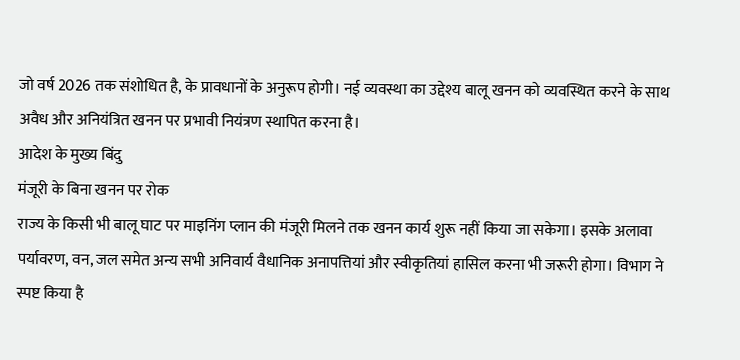जो वर्ष 2026 तक संशोधित है, के प्रावधानों के अनुरूप होगी। नई व्यवस्था का उद्देश्य बालू खनन को व्यवस्थित करने के साथ अवैध और अनियंत्रित खनन पर प्रभावी नियंत्रण स्थापित करना है।
आदेश के मुख्य बिंदु
मंजूरी के बिना खनन पर रोक
राज्य के किसी भी बालू घाट पर माइनिंग प्लान की मंजूरी मिलने तक खनन कार्य शुरू नहीं किया जा सकेगा। इसके अलावा पर्यावरण, वन, जल समेत अन्य सभी अनिवार्य वैधानिक अनापत्तियां और स्वीकृतियां हासिल करना भी जरूरी होगा। विभाग ने स्पष्ट किया है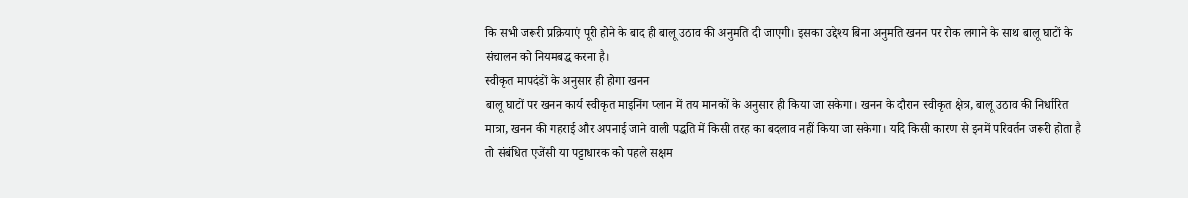कि सभी जरूरी प्रक्रियाएं पूरी होने के बाद ही बालू उठाव की अनुमति दी जाएगी। इसका उद्देश्य बिना अनुमति खनन पर रोक लगाने के साथ बालू घाटों के संचालन को नियमबद्ध करना है।
स्वीकृत मापदंडों के अनुसार ही होगा खनन
बालू घाटों पर खनन कार्य स्वीकृत माइनिंग प्लान में तय मानकों के अनुसार ही किया जा सकेगा। खनन के दौरान स्वीकृत क्षेत्र, बालू उठाव की निर्धारित मात्रा, खनन की गहराई और अपनाई जाने वाली पद्धति में किसी तरह का बदलाव नहीं किया जा सकेगा। यदि किसी कारण से इनमें परिवर्तन जरूरी होता है तो संबंधित एजेंसी या पट्टाधारक को पहले सक्षम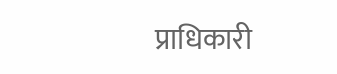प्राधिकारी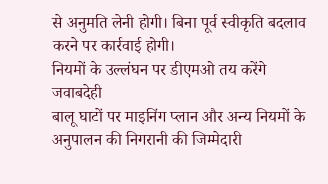से अनुमति लेनी होगी। बिना पूर्व स्वीकृति बदलाव करने पर कार्रवाई होगी।
नियमों के उल्लंघन पर डीएमओ तय करेंगे जवाबदेही
बालू घाटों पर माइनिंग प्लान और अन्य नियमों के अनुपालन की निगरानी की जिम्मेदारी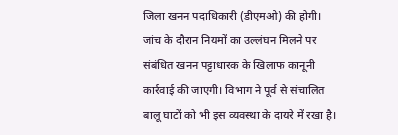जिला खनन पदाधिकारी (डीएमओ) की होगी। जांच के दौरान नियमों का उल्लंघन मिलने पर संबंधित खनन पट्टाधारक के खिलाफ कानूनी कार्रवाई की जाएगी। विभाग ने पूर्व से संचालित बालू घाटों को भी इस व्यवस्था के दायरे में रखा है।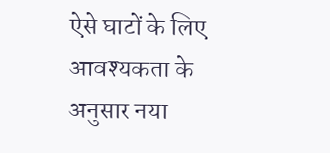ऐसे घाटों के लिए आवश्यकता के अनुसार नया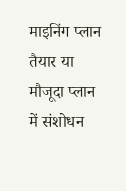माइनिंग प्लान तैयार या मौजूदा प्लान में संशोधन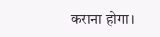कराना होगा।